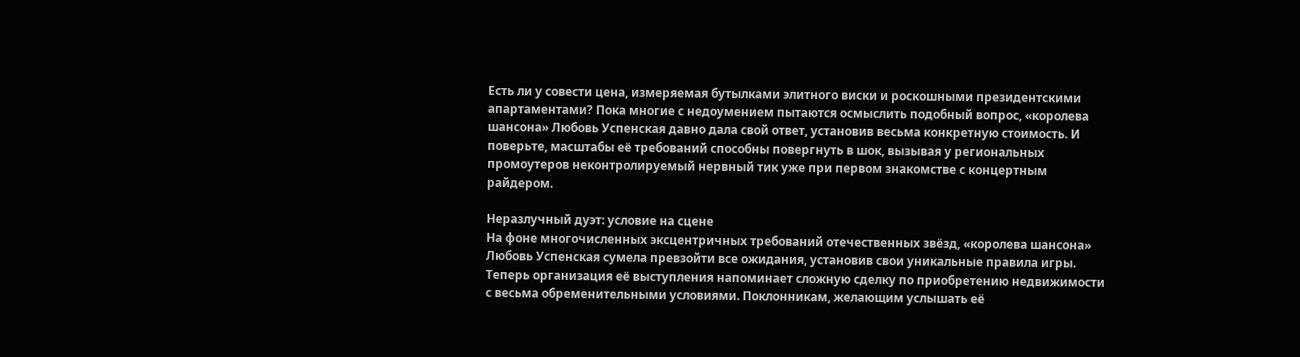Есть ли у совести цена, измеряемая бутылками элитного виски и роскошными президентскими апартаментами? Пока многие с недоумением пытаются осмыслить подобный вопрос, «королева шансона» Любовь Успенская давно дала свой ответ, установив весьма конкретную стоимость. И поверьте, масштабы её требований способны повергнуть в шок, вызывая у региональных промоутеров неконтролируемый нервный тик уже при первом знакомстве с концертным райдером.

Неразлучный дуэт: условие на сцене
На фоне многочисленных эксцентричных требований отечественных звёзд, «королева шансона» Любовь Успенская сумела превзойти все ожидания, установив свои уникальные правила игры. Теперь организация её выступления напоминает сложную сделку по приобретению недвижимости с весьма обременительными условиями. Поклонникам, желающим услышать её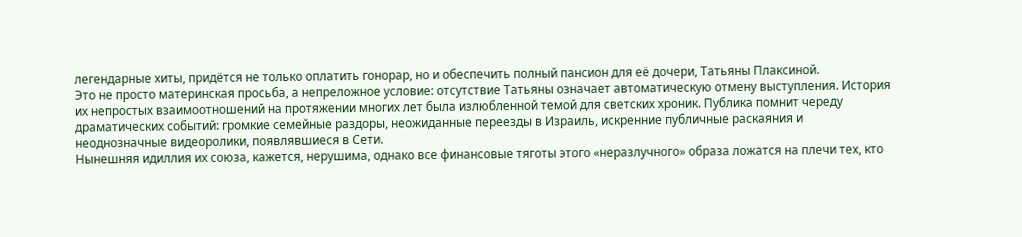легендарные хиты, придётся не только оплатить гонорар, но и обеспечить полный пансион для её дочери, Татьяны Плаксиной.
Это не просто материнская просьба, а непреложное условие: отсутствие Татьяны означает автоматическую отмену выступления. История их непростых взаимоотношений на протяжении многих лет была излюбленной темой для светских хроник. Публика помнит череду драматических событий: громкие семейные раздоры, неожиданные переезды в Израиль, искренние публичные раскаяния и неоднозначные видеоролики, появлявшиеся в Сети.
Нынешняя идиллия их союза, кажется, нерушима, однако все финансовые тяготы этого «неразлучного» образа ложатся на плечи тех, кто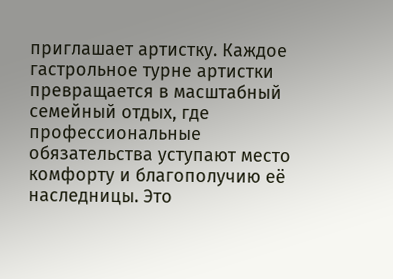приглашает артистку. Каждое гастрольное турне артистки превращается в масштабный семейный отдых, где профессиональные обязательства уступают место комфорту и благополучию её наследницы. Это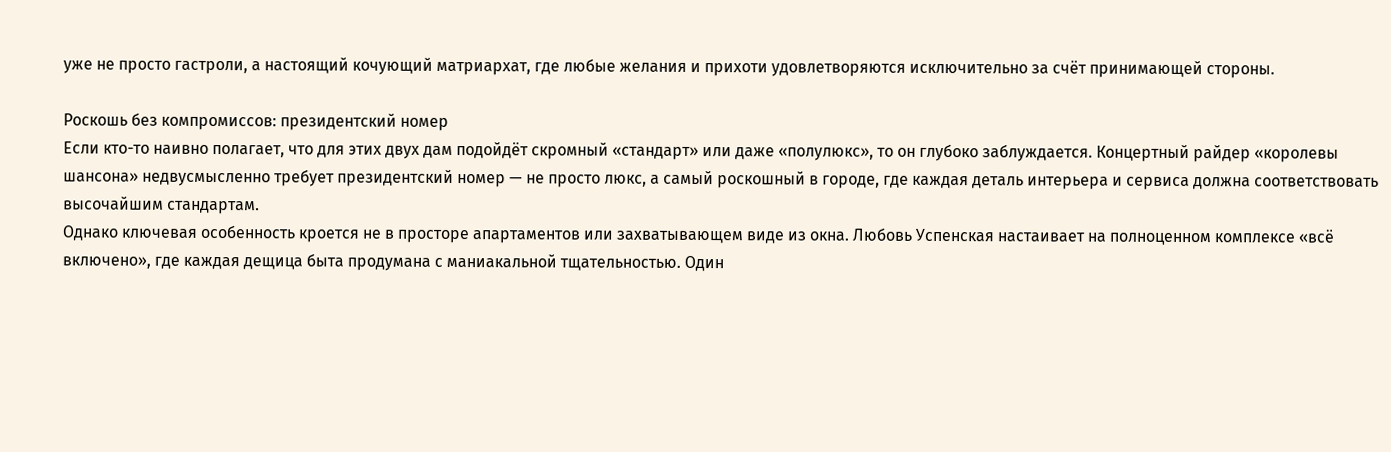уже не просто гастроли, а настоящий кочующий матриархат, где любые желания и прихоти удовлетворяются исключительно за счёт принимающей стороны.

Роскошь без компромиссов: президентский номер
Если кто-то наивно полагает, что для этих двух дам подойдёт скромный «стандарт» или даже «полулюкс», то он глубоко заблуждается. Концертный райдер «королевы шансона» недвусмысленно требует президентский номер — не просто люкс, а самый роскошный в городе, где каждая деталь интерьера и сервиса должна соответствовать высочайшим стандартам.
Однако ключевая особенность кроется не в просторе апартаментов или захватывающем виде из окна. Любовь Успенская настаивает на полноценном комплексе «всё включено», где каждая дещица быта продумана с маниакальной тщательностью. Один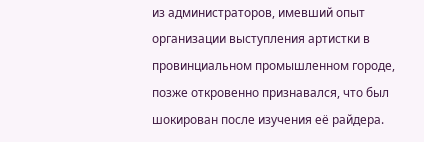из администраторов, имевший опыт организации выступления артистки в провинциальном промышленном городе, позже откровенно признавался, что был шокирован после изучения её райдера.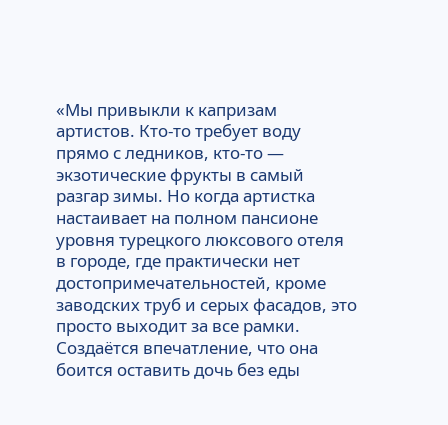«Мы привыкли к капризам артистов. Кто-то требует воду прямо с ледников, кто-то — экзотические фрукты в самый разгар зимы. Но когда артистка настаивает на полном пансионе уровня турецкого люксового отеля в городе, где практически нет достопримечательностей, кроме заводских труб и серых фасадов, это просто выходит за все рамки. Создаётся впечатление, что она боится оставить дочь без еды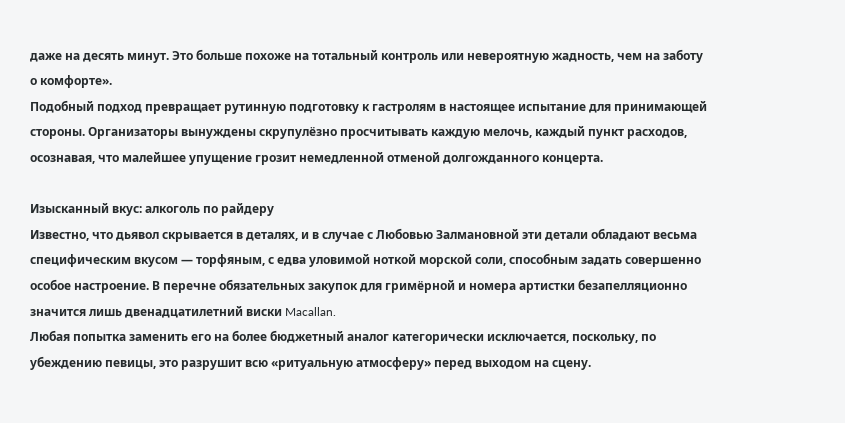даже на десять минут. Это больше похоже на тотальный контроль или невероятную жадность, чем на заботу о комфорте».
Подобный подход превращает рутинную подготовку к гастролям в настоящее испытание для принимающей стороны. Организаторы вынуждены скрупулёзно просчитывать каждую мелочь, каждый пункт расходов, осознавая, что малейшее упущение грозит немедленной отменой долгожданного концерта.

Изысканный вкус: алкоголь по райдеру
Известно, что дьявол скрывается в деталях, и в случае с Любовью Залмановной эти детали обладают весьма специфическим вкусом — торфяным, с едва уловимой ноткой морской соли, способным задать совершенно особое настроение. В перечне обязательных закупок для гримёрной и номера артистки безапелляционно значится лишь двенадцатилетний виски Macallan.
Любая попытка заменить его на более бюджетный аналог категорически исключается, поскольку, по убеждению певицы, это разрушит всю «ритуальную атмосферу» перед выходом на сцену.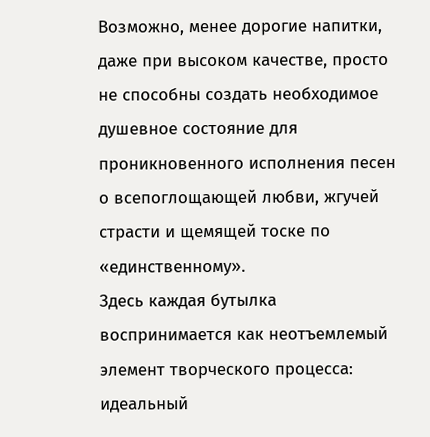Возможно, менее дорогие напитки, даже при высоком качестве, просто не способны создать необходимое душевное состояние для проникновенного исполнения песен о всепоглощающей любви, жгучей страсти и щемящей тоске по «единственному».
Здесь каждая бутылка воспринимается как неотъемлемый элемент творческого процесса: идеальный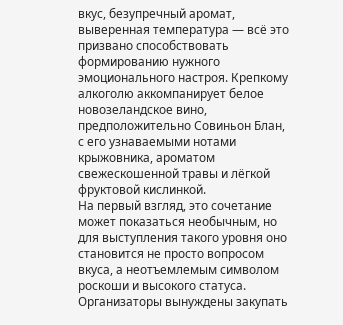вкус, безупречный аромат, выверенная температура — всё это призвано способствовать формированию нужного эмоционального настроя. Крепкому алкоголю аккомпанирует белое новозеландское вино, предположительно Совиньон Блан, с его узнаваемыми нотами крыжовника, ароматом свежескошенной травы и лёгкой фруктовой кислинкой.
На первый взгляд, это сочетание может показаться необычным, но для выступления такого уровня оно становится не просто вопросом вкуса, а неотъемлемым символом роскоши и высокого статуса. Организаторы вынуждены закупать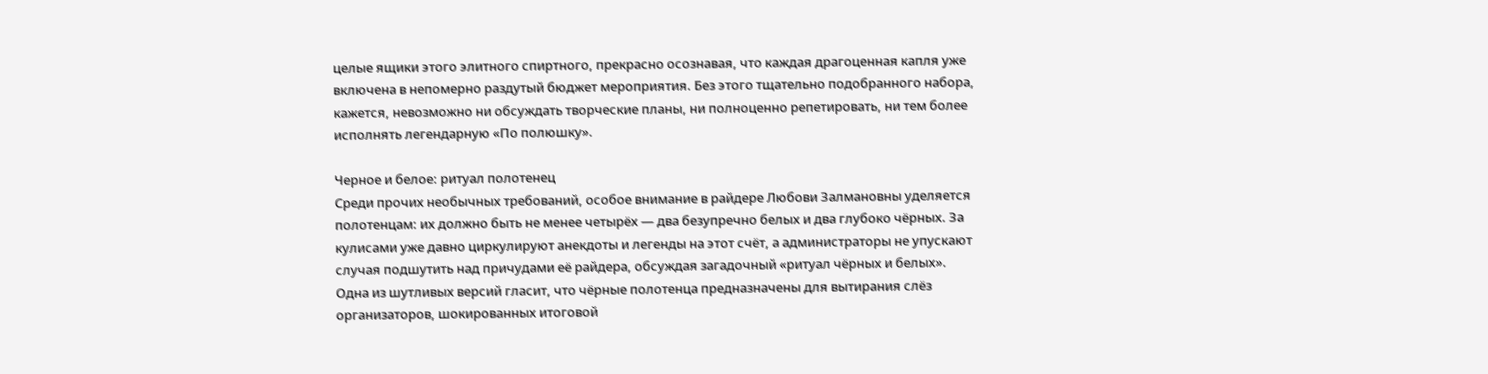целые ящики этого элитного спиртного, прекрасно осознавая, что каждая драгоценная капля уже включена в непомерно раздутый бюджет мероприятия. Без этого тщательно подобранного набора, кажется, невозможно ни обсуждать творческие планы, ни полноценно репетировать, ни тем более исполнять легендарную «По полюшку».

Черное и белое: ритуал полотенец
Среди прочих необычных требований, особое внимание в райдере Любови Залмановны уделяется полотенцам: их должно быть не менее четырёх — два безупречно белых и два глубоко чёрных. За кулисами уже давно циркулируют анекдоты и легенды на этот счёт, а администраторы не упускают случая подшутить над причудами её райдера, обсуждая загадочный «ритуал чёрных и белых».
Одна из шутливых версий гласит, что чёрные полотенца предназначены для вытирания слёз организаторов, шокированных итоговой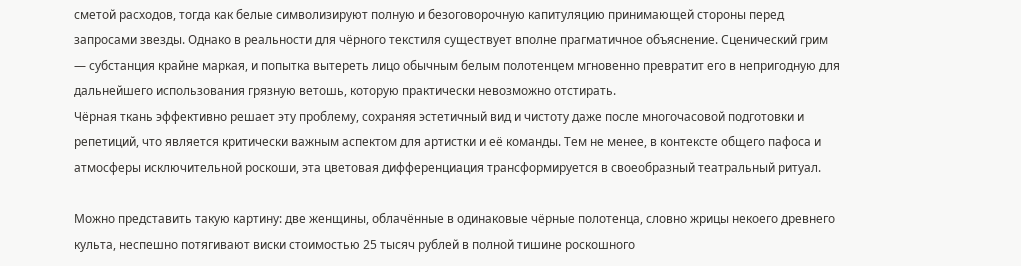сметой расходов, тогда как белые символизируют полную и безоговорочную капитуляцию принимающей стороны перед запросами звезды. Однако в реальности для чёрного текстиля существует вполне прагматичное объяснение. Сценический грим — субстанция крайне маркая, и попытка вытереть лицо обычным белым полотенцем мгновенно превратит его в непригодную для дальнейшего использования грязную ветошь, которую практически невозможно отстирать.
Чёрная ткань эффективно решает эту проблему, сохраняя эстетичный вид и чистоту даже после многочасовой подготовки и репетиций, что является критически важным аспектом для артистки и её команды. Тем не менее, в контексте общего пафоса и атмосферы исключительной роскоши, эта цветовая дифференциация трансформируется в своеобразный театральный ритуал.

Можно представить такую картину: две женщины, облачённые в одинаковые чёрные полотенца, словно жрицы некоего древнего культа, неспешно потягивают виски стоимостью 25 тысяч рублей в полной тишине роскошного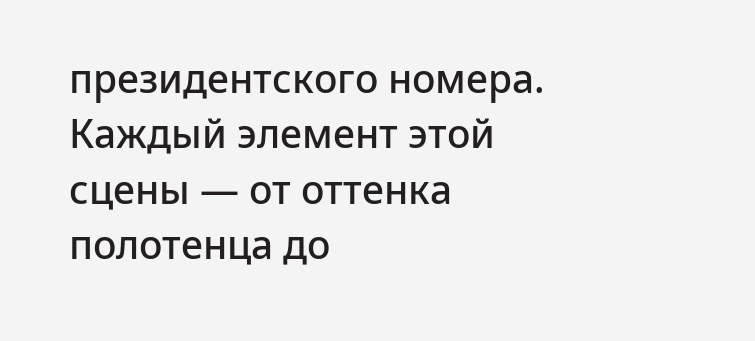президентского номера. Каждый элемент этой сцены — от оттенка полотенца до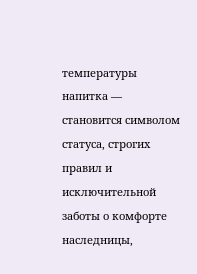температуры напитка — становится символом статуса, строгих правил и исключительной заботы о комфорте наследницы,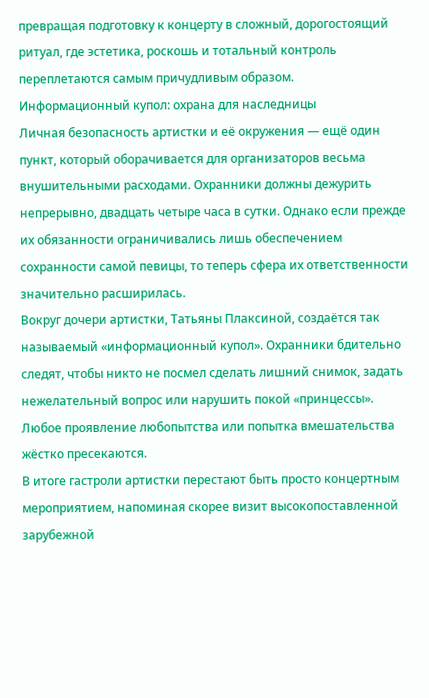превращая подготовку к концерту в сложный, дорогостоящий ритуал, где эстетика, роскошь и тотальный контроль переплетаются самым причудливым образом.
Информационный купол: охрана для наследницы
Личная безопасность артистки и её окружения — ещё один пункт, который оборачивается для организаторов весьма внушительными расходами. Охранники должны дежурить непрерывно, двадцать четыре часа в сутки. Однако если прежде их обязанности ограничивались лишь обеспечением сохранности самой певицы, то теперь сфера их ответственности значительно расширилась.
Вокруг дочери артистки, Татьяны Плаксиной, создаётся так называемый «информационный купол». Охранники бдительно следят, чтобы никто не посмел сделать лишний снимок, задать нежелательный вопрос или нарушить покой «принцессы». Любое проявление любопытства или попытка вмешательства жёстко пресекаются.
В итоге гастроли артистки перестают быть просто концертным мероприятием, напоминая скорее визит высокопоставленной зарубежной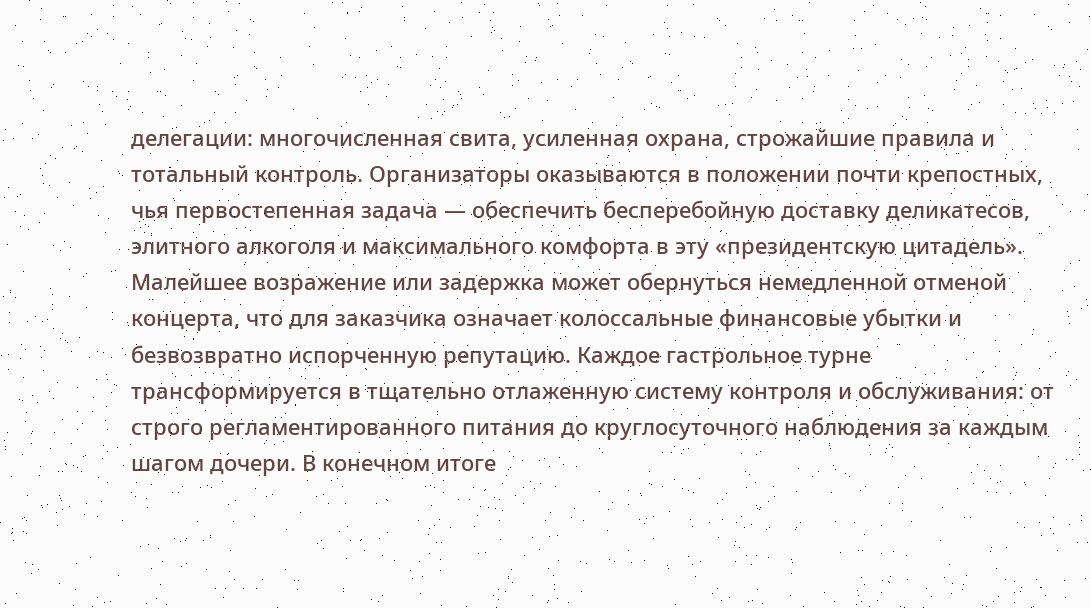делегации: многочисленная свита, усиленная охрана, строжайшие правила и тотальный контроль. Организаторы оказываются в положении почти крепостных, чья первостепенная задача — обеспечить бесперебойную доставку деликатесов, элитного алкоголя и максимального комфорта в эту «президентскую цитадель».
Малейшее возражение или задержка может обернуться немедленной отменой концерта, что для заказчика означает колоссальные финансовые убытки и безвозвратно испорченную репутацию. Каждое гастрольное турне трансформируется в тщательно отлаженную систему контроля и обслуживания: от строго регламентированного питания до круглосуточного наблюдения за каждым шагом дочери. В конечном итоге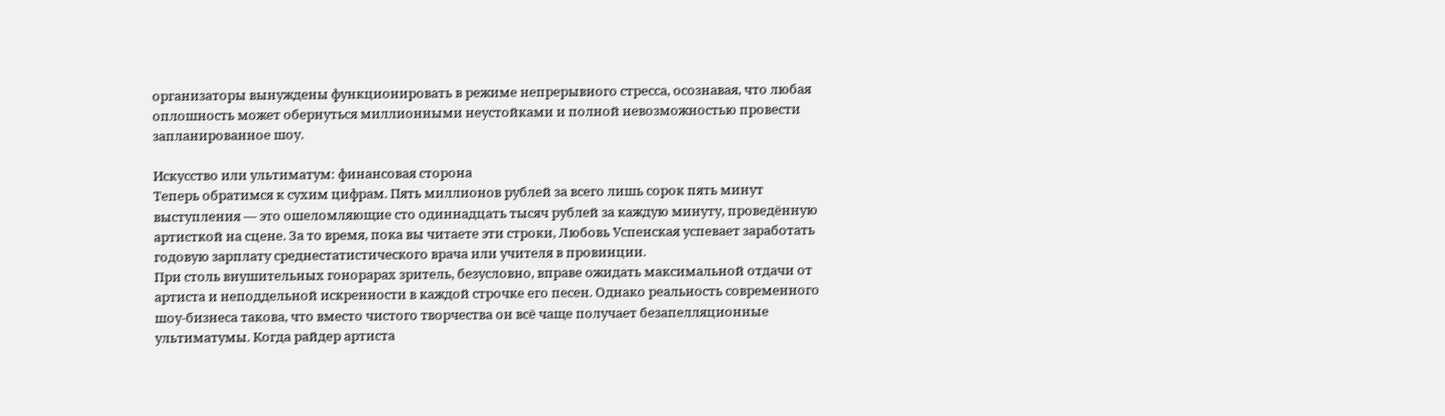организаторы вынуждены функционировать в режиме непрерывного стресса, осознавая, что любая оплошность может обернуться миллионными неустойками и полной невозможностью провести запланированное шоу.

Искусство или ультиматум: финансовая сторона
Теперь обратимся к сухим цифрам. Пять миллионов рублей за всего лишь сорок пять минут выступления — это ошеломляющие сто одиннадцать тысяч рублей за каждую минуту, проведённую артисткой на сцене. За то время, пока вы читаете эти строки, Любовь Успенская успевает заработать годовую зарплату среднестатистического врача или учителя в провинции.
При столь внушительных гонорарах зритель, безусловно, вправе ожидать максимальной отдачи от артиста и неподдельной искренности в каждой строчке его песен. Однако реальность современного шоу-бизнеса такова, что вместо чистого творчества он всё чаще получает безапелляционные ультиматумы. Когда райдер артиста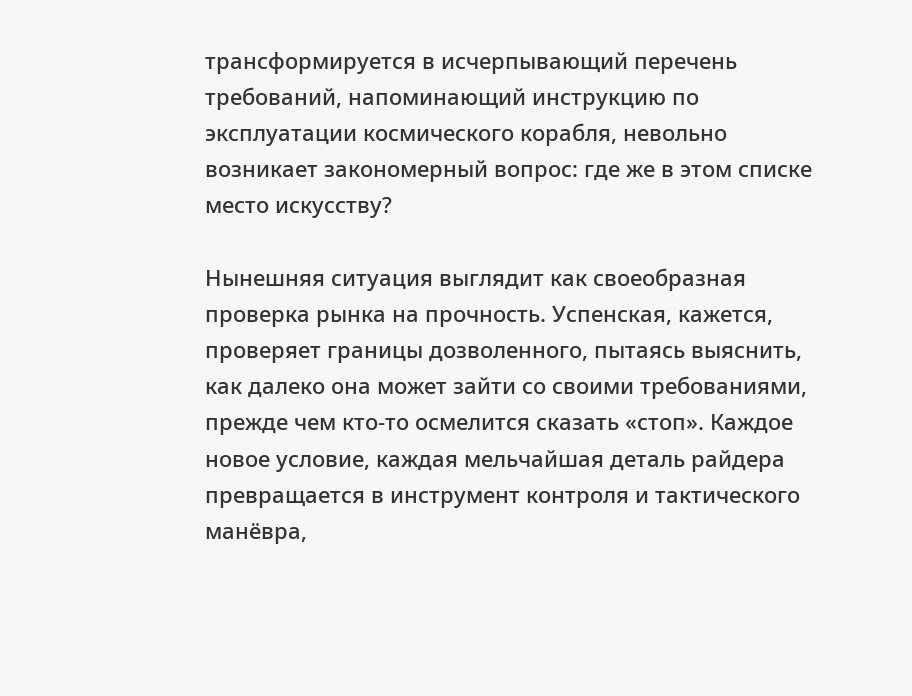трансформируется в исчерпывающий перечень требований, напоминающий инструкцию по эксплуатации космического корабля, невольно возникает закономерный вопрос: где же в этом списке место искусству?

Нынешняя ситуация выглядит как своеобразная проверка рынка на прочность. Успенская, кажется, проверяет границы дозволенного, пытаясь выяснить, как далеко она может зайти со своими требованиями, прежде чем кто-то осмелится сказать «стоп». Каждое новое условие, каждая мельчайшая деталь райдера превращается в инструмент контроля и тактического манёвра,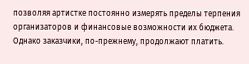позволяя артистке постоянно измерять пределы терпения организаторов и финансовые возможности их бюджета.
Однако заказчики, по-прежнему, продолжают платить.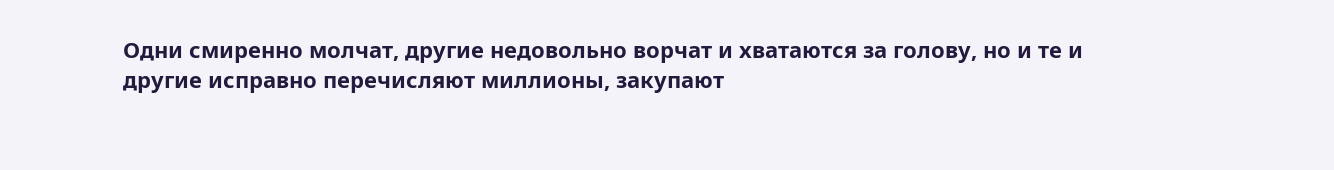Одни смиренно молчат, другие недовольно ворчат и хватаются за голову, но и те и другие исправно перечисляют миллионы, закупают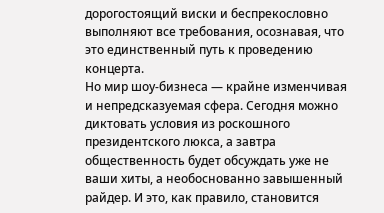дорогостоящий виски и беспрекословно выполняют все требования, осознавая, что это единственный путь к проведению концерта.
Но мир шоу-бизнеса — крайне изменчивая и непредсказуемая сфера. Сегодня можно диктовать условия из роскошного президентского люкса, а завтра общественность будет обсуждать уже не ваши хиты, а необоснованно завышенный райдер. И это, как правило, становится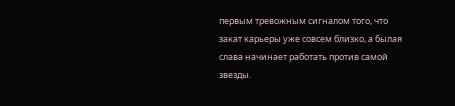первым тревожным сигналом того, что закат карьеры уже совсем близко, а былая слава начинает работать против самой звезды.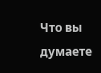Что вы думаете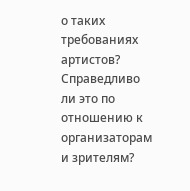о таких требованиях артистов? Справедливо ли это по отношению к организаторам и зрителям?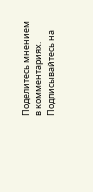Поделитесь мнением в комментариях.
Подписывайтесь на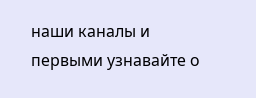наши каналы и первыми узнавайте о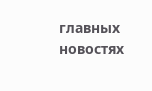главных новостях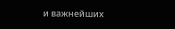и важнейших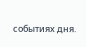событиях дня.